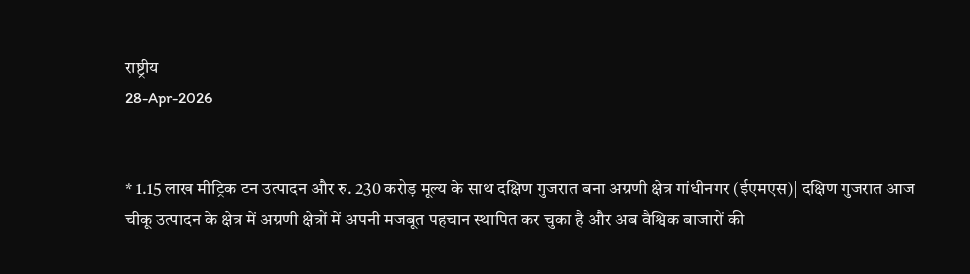राष्ट्रीय
28-Apr-2026


* 1.15 लाख मीट्रिक टन उत्पादन और रु. 230 करोड़ मूल्य के साथ दक्षिण गुजरात बना अग्रणी क्षेत्र गांधीनगर (ईएमएस)| दक्षिण गुजरात आज चीकू उत्पादन के क्षेत्र में अग्रणी क्षेत्रों में अपनी मजबूत पहचान स्थापित कर चुका है और अब वैश्विक बाजारों की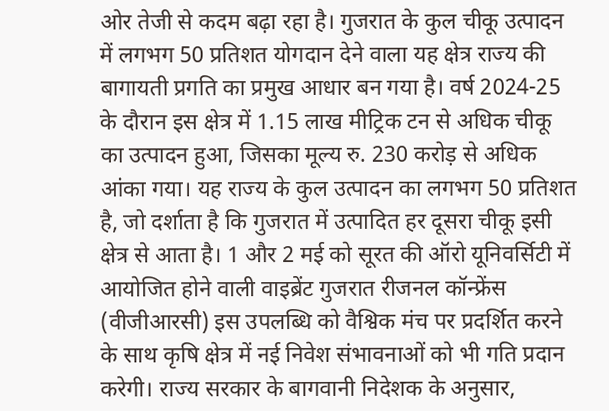ओर तेजी से कदम बढ़ा रहा है। गुजरात के कुल चीकू उत्पादन में लगभग 50 प्रतिशत योगदान देने वाला यह क्षेत्र राज्य की बागायती प्रगति का प्रमुख आधार बन गया है। वर्ष 2024-25 के दौरान इस क्षेत्र में 1.15 लाख मीट्रिक टन से अधिक चीकू का उत्पादन हुआ, जिसका मूल्य रु. 230 करोड़ से अधिक आंका गया। यह राज्य के कुल उत्पादन का लगभग 50 प्रतिशत है, जो दर्शाता है कि गुजरात में उत्पादित हर दूसरा चीकू इसी क्षेत्र से आता है। 1 और 2 मई को सूरत की ऑरो यूनिवर्सिटी में आयोजित होने वाली वाइब्रेंट गुजरात रीजनल कॉन्फ्रेंस (वीजीआरसी) इस उपलब्धि को वैश्विक मंच पर प्रदर्शित करने के साथ कृषि क्षेत्र में नई निवेश संभावनाओं को भी गति प्रदान करेगी। राज्य सरकार के बागवानी निदेशक के अनुसार,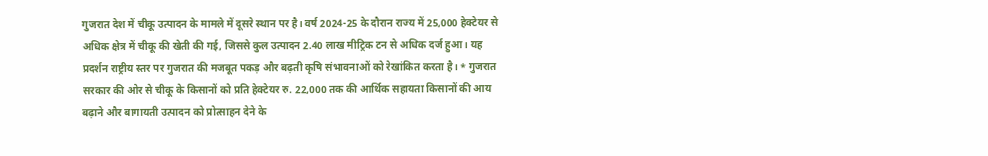गुजरात देश में चीकू उत्पादन के मामले में दूसरे स्थान पर है। वर्ष 2024-25 के दौरान राज्य में 25,000 हेक्टेयर से अधिक क्षेत्र में चीकू की खेती की गई, जिससे कुल उत्पादन 2.40 लाख मीट्रिक टन से अधिक दर्ज हुआ। यह प्रदर्शन राष्ट्रीय स्तर पर गुजरात की मजबूत पकड़ और बढ़ती कृषि संभावनाओं को रेखांकित करता है। * गुजरात सरकार की ओर से चीकू के किसानों को प्रति हेक्टेयर रु. 22,000 तक की आर्थिक सहायता किसानों की आय बढ़ाने और बागायती उत्पादन को प्रोत्साहन देने के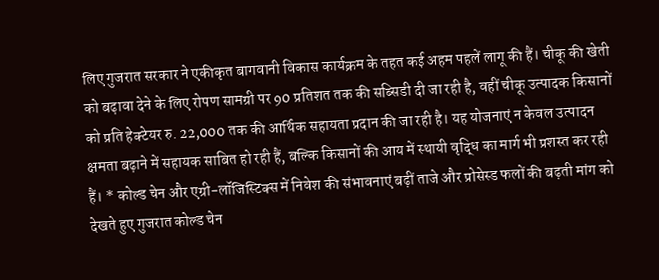लिए गुजरात सरकार ने एकीकृत बागवानी विकास कार्यक्रम के तहत कई अहम पहलें लागू की हैं। चीकू की खेती को बढ़ावा देने के लिए रोपण सामग्री पर 90 प्रतिशत तक की सब्सिडी दी जा रही है, वहीं चीकू उत्पादक किसानों को प्रति हेक्टेयर रु. 22,000 तक की आर्थिक सहायता प्रदान की जा रही है। यह योजनाएं न केवल उत्पादन क्षमता बढ़ाने में सहायक साबित हो रही हैं, बल्कि किसानों की आय में स्थायी वृद्धि का मार्ग भी प्रशस्त कर रही हैं। * कोल्ड चेन और एग्री-लॉजिस्टिक्स में निवेश की संभावनाएं बढ़ीं ताजे और प्रोसेस्ड फलों की बढ़ती मांग को देखते हुए गुजरात कोल्ड चेन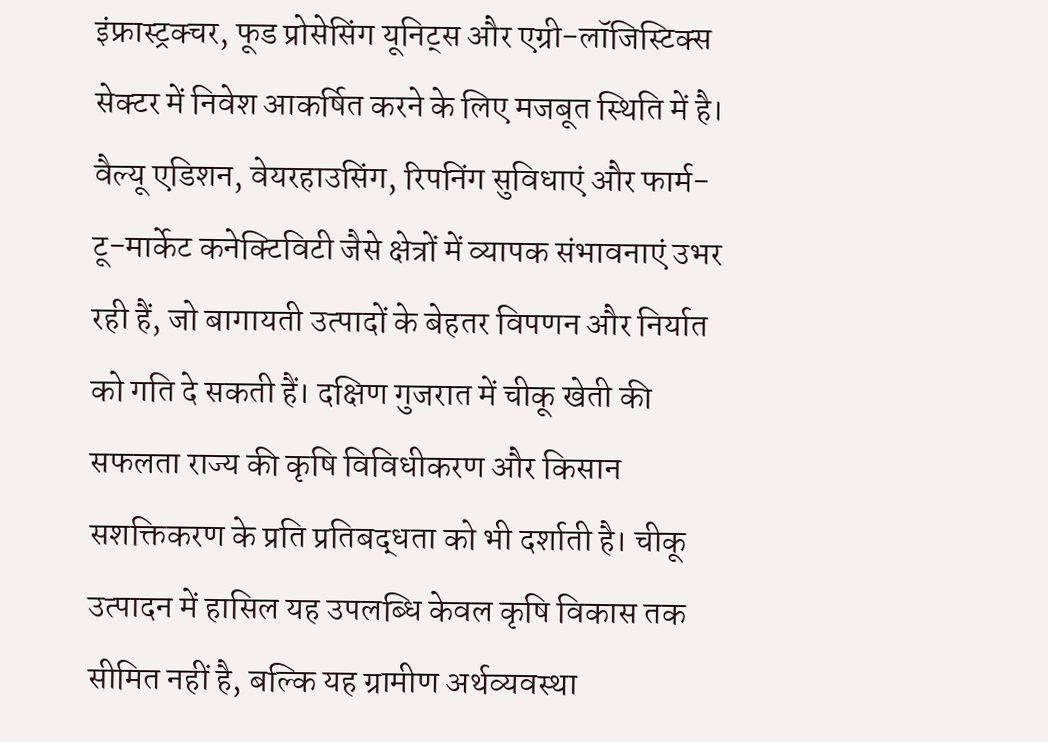इंफ्रास्ट्रक्चर, फूड प्रोसेसिंग यूनिट्स और एग्री-लॉजिस्टिक्स सेक्टर में निवेश आकर्षित करने के लिए मजबूत स्थिति में है। वैल्यू एडिशन, वेयरहाउसिंग, रिपनिंग सुविधाएं और फार्म-टू-मार्केट कनेक्टिविटी जैसे क्षेत्रों में व्यापक संभावनाएं उभर रही हैं, जो बागायती उत्पादों के बेहतर विपणन और निर्यात को गति दे सकती हैं। दक्षिण गुजरात में चीकू खेती की सफलता राज्य की कृषि विविधीकरण और किसान सशक्तिकरण के प्रति प्रतिबद्धता को भी दर्शाती है। चीकू उत्पादन में हासिल यह उपलब्धि केवल कृषि विकास तक सीमित नहीं है, बल्कि यह ग्रामीण अर्थव्यवस्था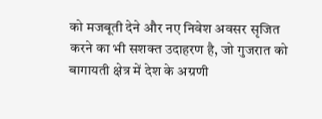को मजबूती देने और नए निवेश अवसर सृजित करने का भी सशक्त उदाहरण है, जो गुजरात को बागायती क्षेत्र में देश के अग्रणी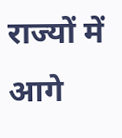राज्यों में आगे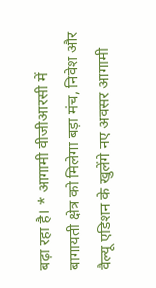बढ़ा रहा है। * आगामी वीजीआरसी में बागायती क्षेत्र को मिलेगा बड़ा मंच, निवेश और वैल्यू एडिशन के खुलेंगे नए अवसर आगामी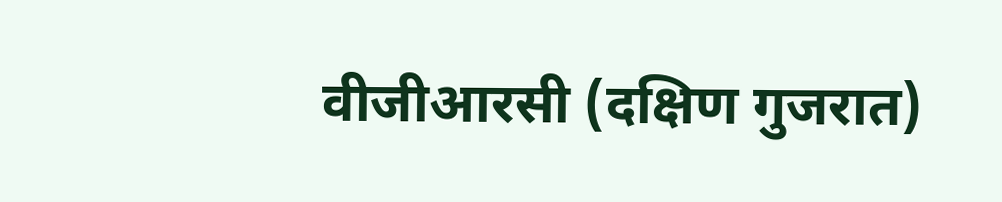वीजीआरसी (दक्षिण गुजरात)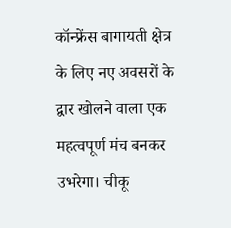कॉन्फ्रेंस बागायती क्षेत्र के लिए नए अवसरों के द्वार खोलने वाला एक महत्वपूर्ण मंच बनकर उभरेगा। चीकू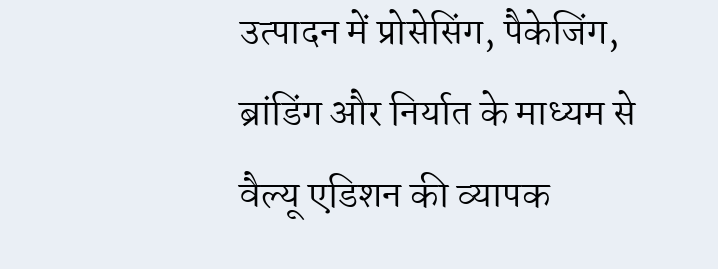उत्पादन में प्रोसेसिंग, पैकेजिंग, ब्रांडिंग और निर्यात के माध्यम से वैल्यू एडिशन की व्यापक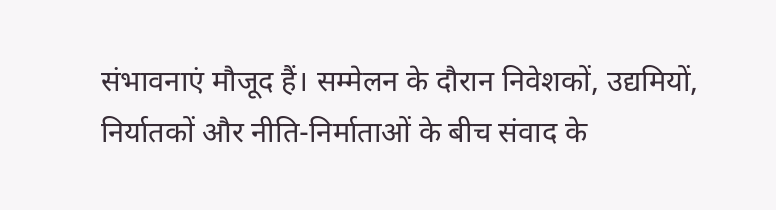संभावनाएं मौजूद हैं। सम्मेलन के दौरान निवेशकों, उद्यमियों, निर्यातकों और नीति-निर्माताओं के बीच संवाद के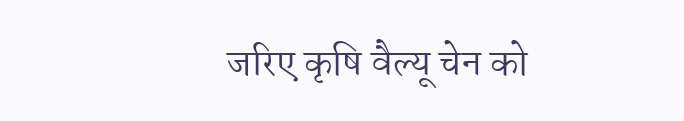जरिए कृषि वैल्यू चेन को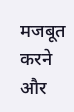मजबूत करने और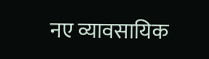नए व्यावसायिक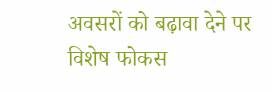अवसरों को बढ़ावा देने पर विशेष फोकस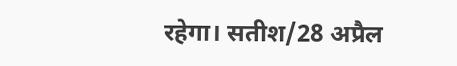रहेगा। सतीश/28 अप्रैल